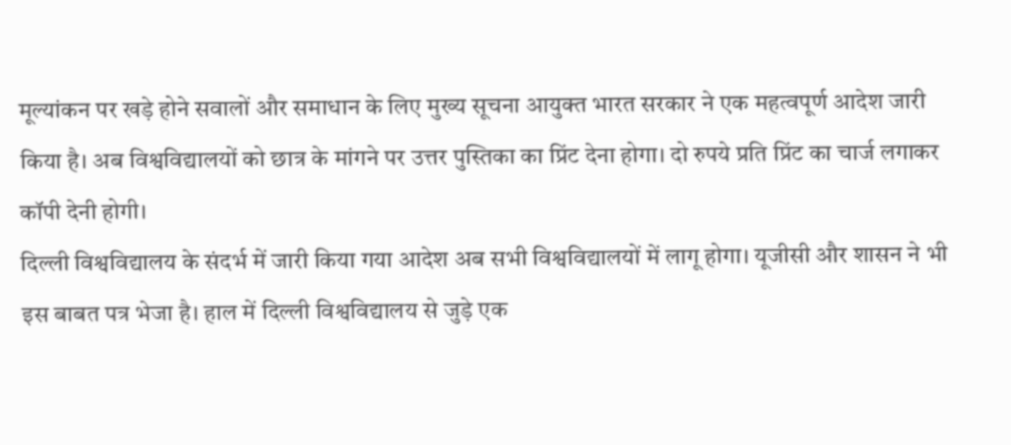मूल्यांकन पर खड़े होने सवालों और समाधान के लिए मुख्य सूचना आयुक्त भारत सरकार ने एक महत्वपूर्ण आदेश जारी किया है। अब विश्वविद्यालयों को छात्र के मांगने पर उत्तर पुस्तिका का प्रिंट देना होगा। दो रुपये प्रति प्रिंट का चार्ज लगाकर कॉपी देनी होगी।
दिल्ली विश्वविद्यालय के संदर्भ में जारी किया गया आदेश अब सभी विश्वविद्यालयों में लागू होगा। यूजीसी और शासन ने भी इस बाबत पत्र भेजा है। हाल में दिल्ली विश्वविद्यालय से जुड़े एक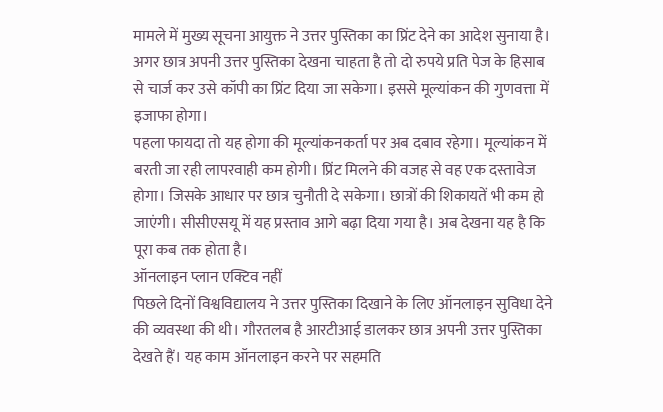मामले में मुख्य सूचना आयुक्त ने उत्तर पुस्तिका का प्रिंट देने का आदेश सुनाया है। अगर छात्र अपनी उत्तर पुस्तिका देखना चाहता है तो दो रुपये प्रति पेज के हिसाब से चार्ज कर उसे कॉपी का प्रिंट दिया जा सकेगा। इससे मूल्यांकन की गुणवत्ता में इजाफा होगा।
पहला फायदा तो यह होगा की मूल्यांकनकर्ता पर अब दबाव रहेगा। मूल्यांकन में बरती जा रही लापरवाही कम होगी। प्रिंट मिलने की वजह से वह एक दस्तावेज होगा। जिसके आधार पर छात्र चुनौती दे सकेगा। छात्रों की शिकायतें भी कम हो जाएंगी। सीसीएसयू में यह प्रस्ताव आगे बढ़ा दिया गया है। अब देखना यह है कि पूरा कब तक होता है।
ऑनलाइन प्लान एक्टिव नहीं
पिछले दिनों विश्वविद्यालय ने उत्तर पुस्तिका दिखाने के लिए ऑनलाइन सुविधा देने की व्यवस्था की थी। गौरतलब है आरटीआई डालकर छात्र अपनी उत्तर पुस्तिका देखते हैं। यह काम ऑनलाइन करने पर सहमति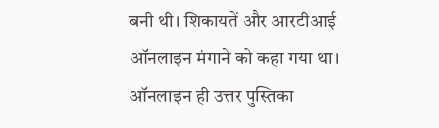बनी थी। शिकायतें और आरटीआई ऑनलाइन मंगाने को कहा गया था। ऑनलाइन ही उत्तर पुस्तिका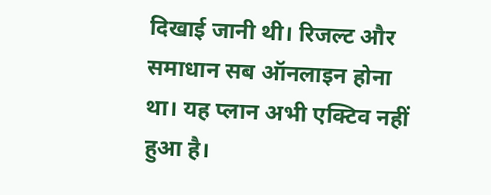दिखाई जानी थी। रिजल्ट और समाधान सब ऑनलाइन होना था। यह प्लान अभी एक्टिव नहीं हुआ है।